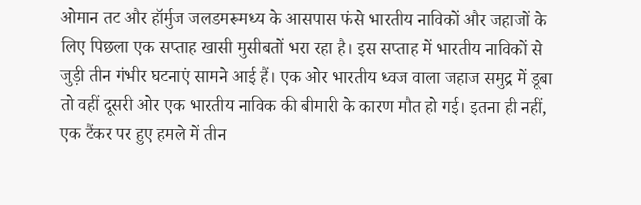ओमान तट और हॉर्मुज जलडमरूमध्य के आसपास फंसे भारतीय नाविकों और जहाजों के लिए पिछला एक सप्ताह खासी मुसीबतों भरा रहा है। इस सप्ताह में भारतीय नाविकों से जुड़ी तीन गंभीर घटनाएं सामने आई हैं। एक ओर भारतीय ध्वज वाला जहाज समुद्र में डूबा तो वहीं दूसरी ओर एक भारतीय नाविक की बीमारी के कारण मौत हो गई। इतना ही नहीं, एक टैंकर पर हुए हमले में तीन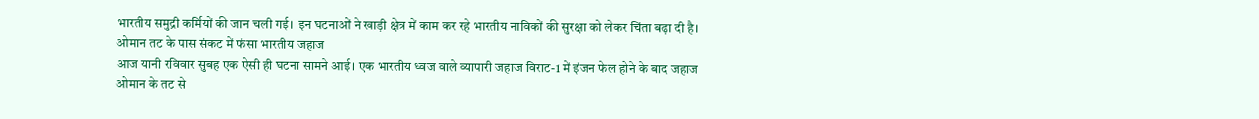भारतीय समुद्री कर्मियों की जान चली गई। इन घटनाओं ने खाड़ी क्षेत्र में काम कर रहे भारतीय नाविकों की सुरक्षा को लेकर चिंता बढ़ा दी है।
ओमान तट के पास संकट में फंसा भारतीय जहाज
आज यानी रविवार सुबह एक ऐसी ही घटना सामने आई। एक भारतीय ध्वज वाले व्यापारी जहाज विराट-1 में इंजन फेल होने के बाद जहाज ओमान के तट से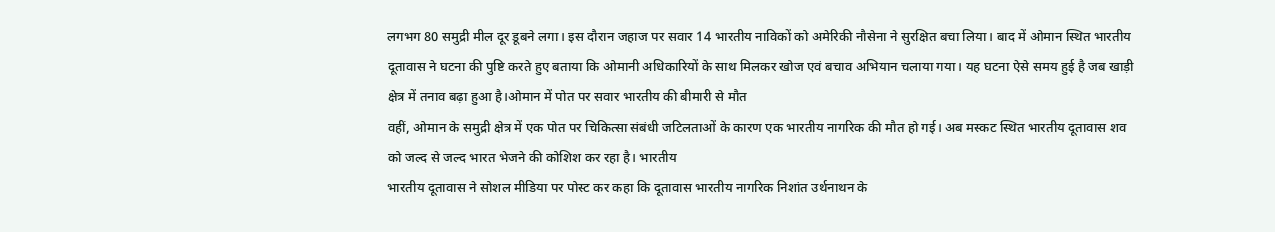लगभग 80 समुद्री मील दूर डूबने लगा। इस दौरान जहाज पर सवार 14 भारतीय नाविकों को अमेरिकी नौसेना ने सुरक्षित बचा लिया। बाद में ओमान स्थित भारतीय दूतावास ने घटना की पुष्टि करते हुए बताया कि ओमानी अधिकारियों के साथ मिलकर खोज एवं बचाव अभियान चलाया गया। यह घटना ऐसे समय हुई है जब खाड़ी क्षेत्र में तनाव बढ़ा हुआ है।ओमान में पोत पर सवार भारतीय की बीमारी से मौत
वहीं, ओमान के समुद्री क्षेत्र में एक पोत पर चिकित्सा संबंधी जटिलताओं के कारण एक भारतीय नागरिक की मौत हो गई। अब मस्कट स्थित भारतीय दूतावास शव को जल्द से जल्द भारत भेजने की कोशिश कर रहा है। भारतीय
भारतीय दूतावास ने सोशल मीडिया पर पोस्ट कर कहा कि दूतावास भारतीय नागरिक निशांत उर्थनाथन के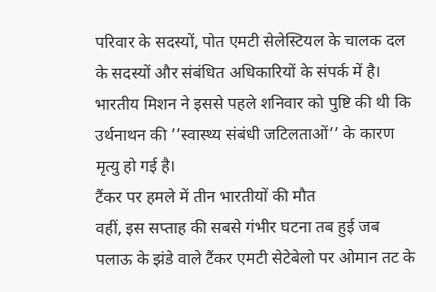परिवार के सदस्यों, पोत एमटी सेलेस्टियल के चालक दल के सदस्यों और संबंधित अधिकारियों के संपर्क में है। भारतीय मिशन ने इससे पहले शनिवार को पुष्टि की थी कि उर्थनाथन की ’’स्वास्थ्य संबंधी जटिलताओं’’ के कारण मृत्यु हो गई है।
टैंकर पर हमले में तीन भारतीयों की मौत
वहीं, इस सप्ताह की सबसे गंभीर घटना तब हुई जब पलाऊ के झंडे वाले टैंकर एमटी सेटेबेलो पर ओमान तट के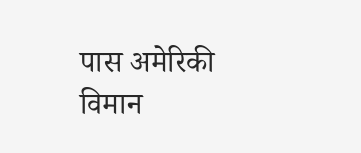पास अमेरिकी विमान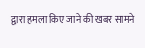द्वारा हमला किए जाने की खबर सामने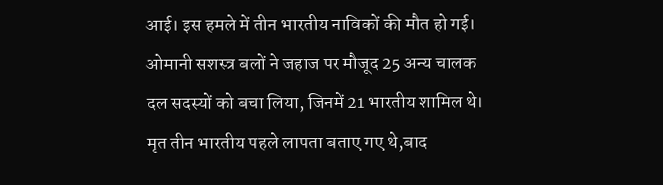आई। इस हमले में तीन भारतीय नाविकों की मौत हो गई। ओमानी सशस्त्र बलों ने जहाज पर मौजूद 25 अन्य चालक दल सदस्यों को बचा लिया, जिनमें 21 भारतीय शामिल थे। मृत तीन भारतीय पहले लापता बताए गए थे,बाद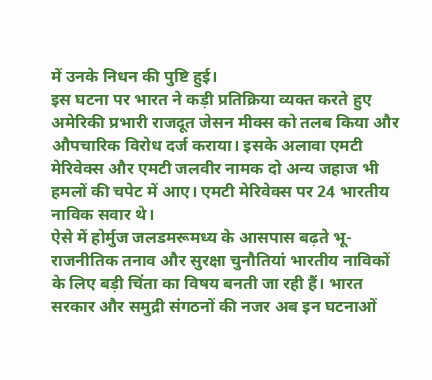में उनके निधन की पुष्टि हुई।
इस घटना पर भारत ने कड़ी प्रतिक्रिया व्यक्त करते हुए अमेरिकी प्रभारी राजदूत जेसन मीक्स को तलब किया और औपचारिक विरोध दर्ज कराया। इसके अलावा एमटी मेरिवेक्स और एमटी जलवीर नामक दो अन्य जहाज भी हमलों की चपेट में आए। एमटी मेरिवेक्स पर 24 भारतीय नाविक सवार थे।
ऐसे में होर्मुज जलडमरूमध्य के आसपास बढ़ते भू-राजनीतिक तनाव और सुरक्षा चुनौतियां भारतीय नाविकों के लिए बड़ी चिंता का विषय बनती जा रही हैं। भारत सरकार और समुद्री संगठनों की नजर अब इन घटनाओं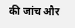की जांच और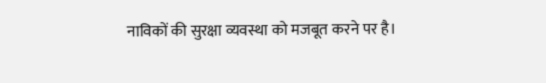नाविकों की सुरक्षा व्यवस्था को मजबूत करने पर है।